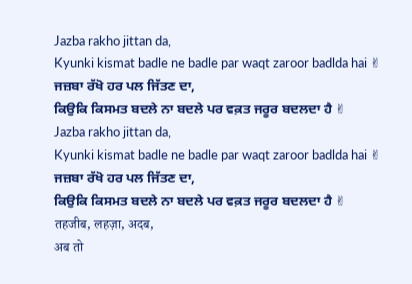Jazba rakho jittan da,
Kyunki kismat badle ne badle par waqt zaroor badlda hai ✌
ਜਜ਼ਬਾ ਰੱਖੋ ਹਰ ਪਲ ਜਿੱਤਣ ਦਾ,
ਕਿਉਕਿ ਕਿਸਮਤ ਬਦਲੇ ਨਾ ਬਦਲੇ ਪਰ ਵਕ਼ਤ ਜਰੂਰ ਬਦਲਦਾ ਹੈ ✌
Jazba rakho jittan da,
Kyunki kismat badle ne badle par waqt zaroor badlda hai ✌
ਜਜ਼ਬਾ ਰੱਖੋ ਹਰ ਪਲ ਜਿੱਤਣ ਦਾ,
ਕਿਉਕਿ ਕਿਸਮਤ ਬਦਲੇ ਨਾ ਬਦਲੇ ਪਰ ਵਕ਼ਤ ਜਰੂਰ ਬਦਲਦਾ ਹੈ ✌
तहजीब, लहज़ा, अदब,
अब तो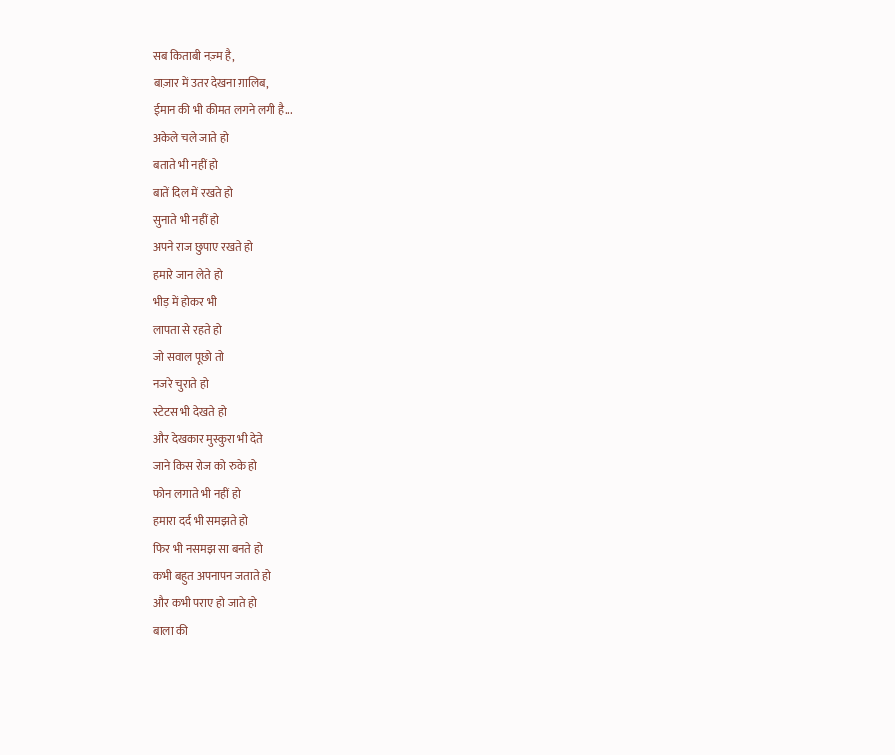सब किताबी नज़्म है,
बाज़ार में उतर देखना ग़ालिब,
ईमान की भी कीमत लगने लगी है...
अकेले चले जाते हो
बताते भी नहीं हो
बातें दिल में रखते हो
सुनाते भी नहीं हो
अपने राज छुपाए रखते हो
हमारे जान लेते हो
भीड़ में होकर भी
लापता से रहते हो
जो सवाल पूछो तो
नजरे चुराते हो
स्टेटस भी देखते हो
और देखकार मुस्कुरा भी देते
जाने किस रोज को रुके हो
फोन लगाते भी नहीं हो
हमारा दर्द भी समझते हो
फिर भी नसमझ सा बनते हो
कभी बहुत अपनापन जताते हो
और कभी पराए हो जाते हो
बाला की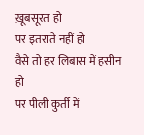ख़ूबसूरत हो
पर इतराते नहीं हो
वैसे तो हर लिबास में हसीन हो
पर पीली कुर्ती में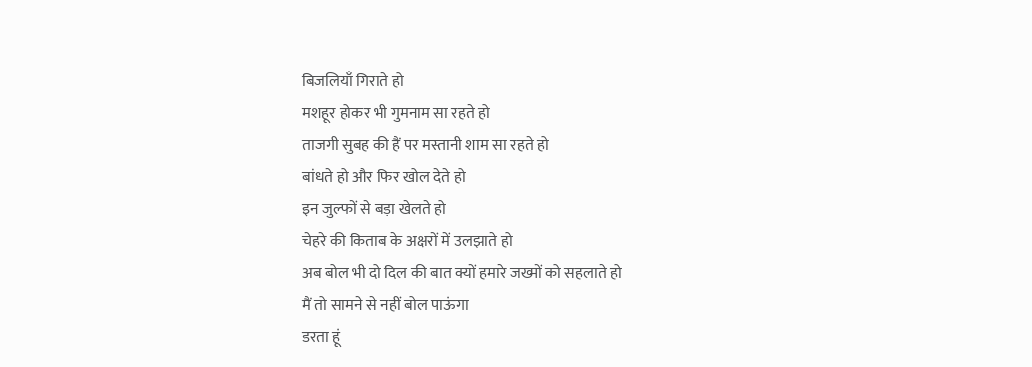बिजलियाँ गिराते हो
मशहूर होकर भी गुमनाम सा रहते हो
ताजगी सुबह की हैं पर मस्तानी शाम सा रहते हो
बांधते हो और फिर खोल देते हो
इन जुल्फों से बड़ा खेलते हो
चेहरे की किताब के अक्षरों में उलझाते हो
अब बोल भी दो दिल की बात क्यों हमारे जख्मों को सहलाते हो
मैं तो सामने से नहीं बोल पाऊंगा
डरता हूं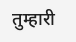तुम्हारी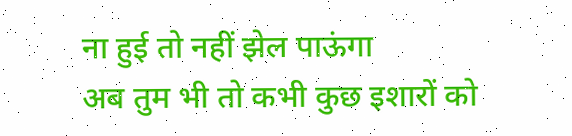ना हुई तो नहीं झेल पाऊंगा
अब तुम भी तो कभी कुछ इशारों को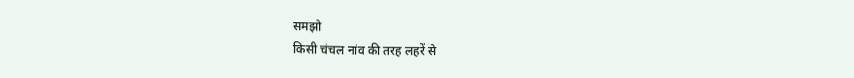समझो
किसी चंचल नांव की तरह लहरें से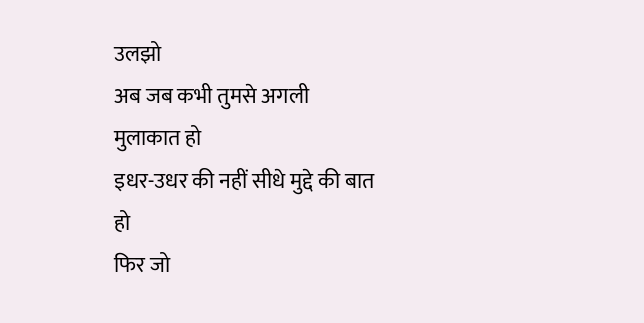उलझो
अब जब कभी तुमसे अगली मुलाकात हो
इधर-उधर की नहीं सीधे मुद्दे की बात हो
फिर जो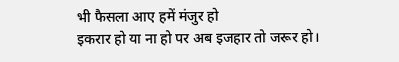भी फैसला आए हमें मंजुर हो
इकरार हो या ना हो पर अब इजहार तो जरूर हो।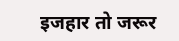इजहार तो जरूर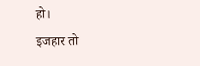हो।
इजहार तो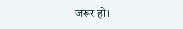जरूर हो।